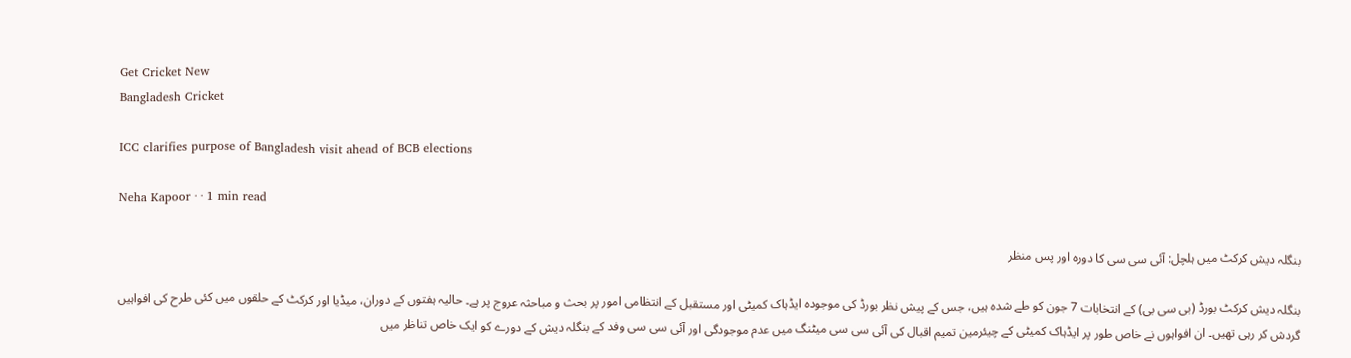Get Cricket New
Bangladesh Cricket

ICC clarifies purpose of Bangladesh visit ahead of BCB elections

Neha Kapoor · · 1 min read

بنگلہ دیش کرکٹ میں ہلچل: آئی سی سی کا دورہ اور پس منظر

بنگلہ دیش کرکٹ بورڈ (بی سی بی) کے انتخابات 7 جون کو طے شدہ ہیں، جس کے پیش نظر بورڈ کی موجودہ ایڈہاک کمیٹی اور مستقبل کے انتظامی امور پر بحث و مباحثہ عروج پر ہے۔ حالیہ ہفتوں کے دوران، میڈیا اور کرکٹ کے حلقوں میں کئی طرح کی افواہیں گردش کر رہی تھیں۔ ان افواہوں نے خاص طور پر ایڈہاک کمیٹی کے چیئرمین تمیم اقبال کی آئی سی سی میٹنگ میں عدم موجودگی اور آئی سی سی وفد کے بنگلہ دیش کے دورے کو ایک خاص تناظر میں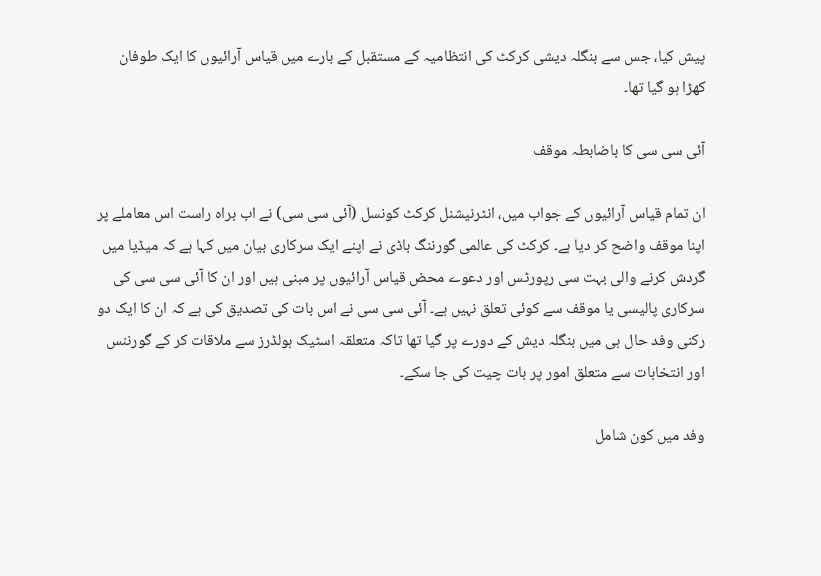پیش کیا، جس سے بنگلہ دیشی کرکٹ کی انتظامیہ کے مستقبل کے بارے میں قیاس آرائیوں کا ایک طوفان کھڑا ہو گیا تھا۔

آئی سی سی کا باضابطہ موقف

ان تمام قیاس آرائیوں کے جواب میں، انٹرنیشنل کرکٹ کونسل (آئی سی سی) نے اب براہ راست اس معاملے پر اپنا موقف واضح کر دیا ہے۔ کرکٹ کی عالمی گورننگ باڈی نے اپنے ایک سرکاری بیان میں کہا ہے کہ میڈیا میں گردش کرنے والی بہت سی رپورٹس اور دعوے محض قیاس آرائیوں پر مبنی ہیں اور ان کا آئی سی سی کی سرکاری پالیسی یا موقف سے کوئی تعلق نہیں ہے۔ آئی سی سی نے اس بات کی تصدیق کی ہے کہ ان کا ایک دو رکنی وفد حال ہی میں بنگلہ دیش کے دورے پر گیا تھا تاکہ متعلقہ اسٹیک ہولڈرز سے ملاقات کر کے گورننس اور انتخابات سے متعلق امور پر بات چیت کی جا سکے۔

وفد میں کون شامل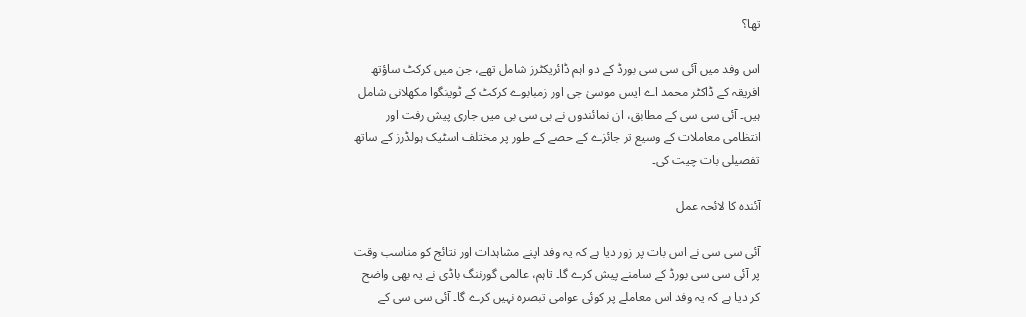تھا؟

اس وفد میں آئی سی سی بورڈ کے دو اہم ڈائریکٹرز شامل تھے، جن میں کرکٹ ساؤتھ افریقہ کے ڈاکٹر محمد اے ایس موسیٰ جی اور زمبابوے کرکٹ کے ٹوینگوا مکھلانی شامل ہیں۔ آئی سی سی کے مطابق، ان نمائندوں نے بی سی بی میں جاری پیش رفت اور انتظامی معاملات کے وسیع تر جائزے کے حصے کے طور پر مختلف اسٹیک ہولڈرز کے ساتھ تفصیلی بات چیت کی۔

آئندہ کا لائحہ عمل

آئی سی سی نے اس بات پر زور دیا ہے کہ یہ وفد اپنے مشاہدات اور نتائج کو مناسب وقت پر آئی سی سی بورڈ کے سامنے پیش کرے گا۔ تاہم، عالمی گورننگ باڈی نے یہ بھی واضح کر دیا ہے کہ یہ وفد اس معاملے پر کوئی عوامی تبصرہ نہیں کرے گا۔ آئی سی سی کے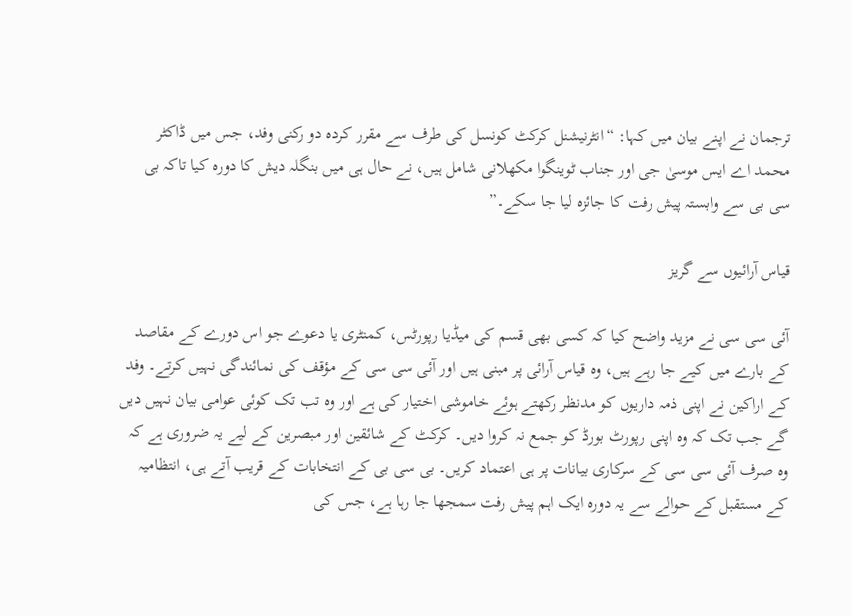ترجمان نے اپنے بیان میں کہا: “انٹرنیشنل کرکٹ کونسل کی طرف سے مقرر کردہ دو رکنی وفد، جس میں ڈاکٹر محمد اے ایس موسیٰ جی اور جناب ٹوینگوا مکھلانی شامل ہیں، نے حال ہی میں بنگلہ دیش کا دورہ کیا تاکہ بی سی بی سے وابستہ پیش رفت کا جائزہ لیا جا سکے۔”

قیاس آرائیوں سے گریز

آئی سی سی نے مزید واضح کیا کہ کسی بھی قسم کی میڈیا رپورٹس، کمنٹری یا دعوے جو اس دورے کے مقاصد کے بارے میں کیے جا رہے ہیں، وہ قیاس آرائی پر مبنی ہیں اور آئی سی سی کے مؤقف کی نمائندگی نہیں کرتے۔ وفد کے اراکین نے اپنی ذمہ داریوں کو مدنظر رکھتے ہوئے خاموشی اختیار کی ہے اور وہ تب تک کوئی عوامی بیان نہیں دیں گے جب تک کہ وہ اپنی رپورٹ بورڈ کو جمع نہ کروا دیں۔ کرکٹ کے شائقین اور مبصرین کے لیے یہ ضروری ہے کہ وہ صرف آئی سی سی کے سرکاری بیانات پر ہی اعتماد کریں۔ بی سی بی کے انتخابات کے قریب آتے ہی، انتظامیہ کے مستقبل کے حوالے سے یہ دورہ ایک اہم پیش رفت سمجھا جا رہا ہے، جس کی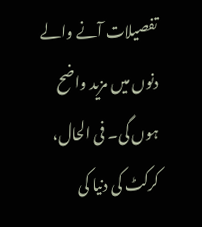تفصیلات آنے والے دنوں میں مزید واضح ہوں گی۔ فی الحال، کرکٹ کی دنیا کی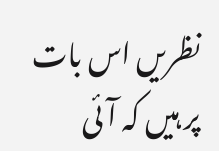نظریں اس بات پر ہیں کہ آئی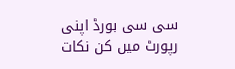سی سی بورڈ اپنی رپورٹ میں کن نکات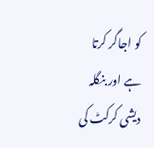کو اجاگر کرتا ہے اور بنگلہ دیشی کرکٹ کی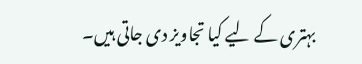بہتری کے لیے کیا تجاویز دی جاتی ہیں۔